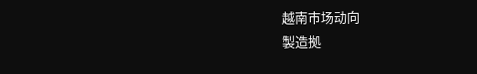越南市场动向
製造拠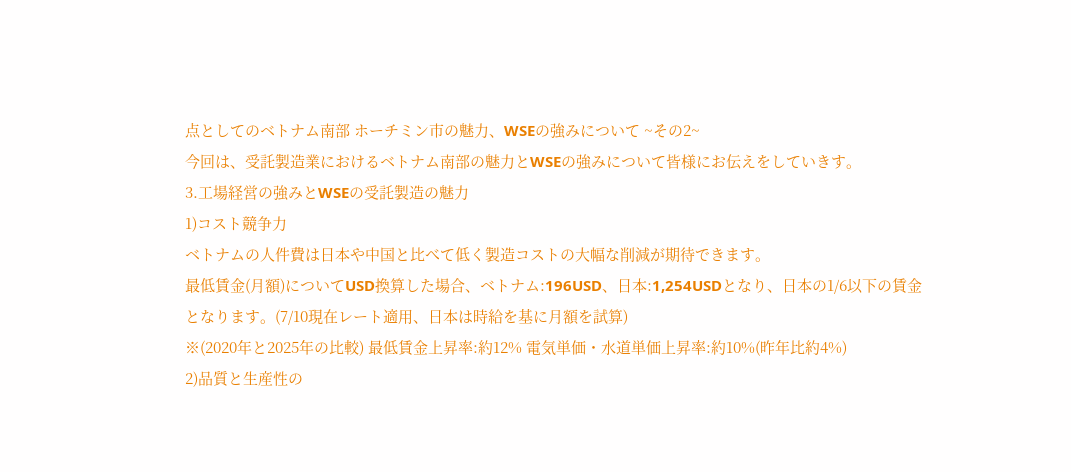点としてのベトナム南部 ホーチミン市の魅力、WSEの強みについて ~その2~
今回は、受託製造業におけるベトナム南部の魅力とWSEの強みについて皆様にお伝えをしていきす。
3.工場経営の強みとWSEの受託製造の魅力
1)コスト競争力
ベトナムの人件費は日本や中国と比べて低く製造コストの大幅な削減が期待できます。
最低賃金(月額)についてUSD換算した場合、ベトナム:196USD、日本:1,254USDとなり、日本の1/6以下の賃金となります。(7/10現在レート適用、日本は時給を基に月額を試算)
※(2020年と2025年の比較) 最低賃金上昇率:約12% 電気単価・水道単価上昇率:約10%(昨年比約4%)
2)品質と生産性の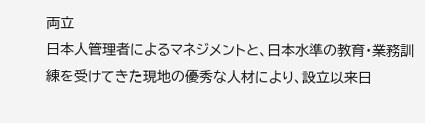両立
日本人管理者によるマネジメントと、日本水準の教育・業務訓練を受けてきた現地の優秀な人材により、設立以来日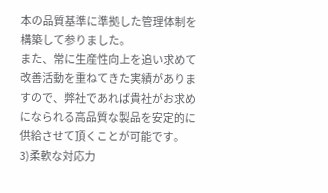本の品質基準に準拠した管理体制を構築して参りました。
また、常に生産性向上を追い求めて改善活動を重ねてきた実績がありますので、弊社であれば貴社がお求めになられる高品質な製品を安定的に供給させて頂くことが可能です。
3)柔軟な対応力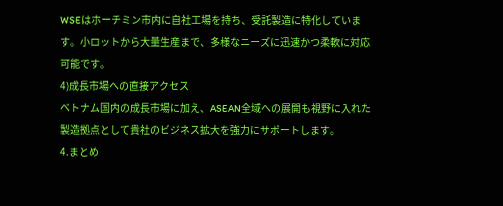WSEはホーチミン市内に自社工場を持ち、受託製造に特化しています。小ロットから大量生産まで、多様なニーズに迅速かつ柔軟に対応可能です。
4)成長市場への直接アクセス
ベトナム国内の成長市場に加え、ASEAN全域への展開も視野に入れた製造拠点として貴社のビジネス拡大を強力にサポートします。
4.まとめ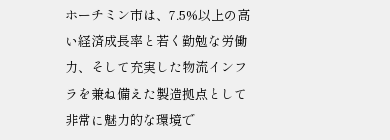ホーチミン市は、7.5%以上の高い経済成長率と若く勤勉な労働力、そして充実した物流インフラを兼ね備えた製造拠点として非常に魅力的な環境で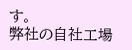す。
弊社の自社工場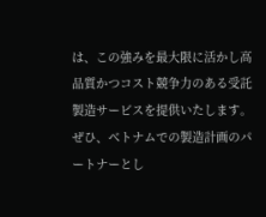は、この強みを最大限に活かし高品質かつコスト競争力のある受託製造サービスを提供いたします。ぜひ、ベトナムでの製造計画のパートナーとし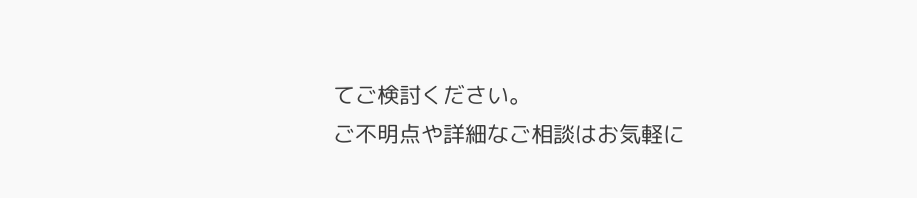てご検討ください。
ご不明点や詳細なご相談はお気軽に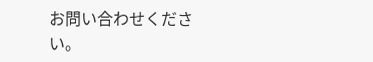お問い合わせください。